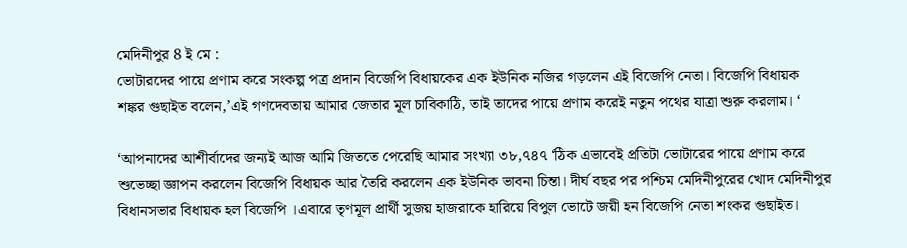মেদিনীপুর 8 ই মে :
ভোটারদের পায়ে প্রণাম করে সংকল্প পত্র প্রদান বিজেপি বিধায়কের এক ইউনিক নজির গড়লেন এই বিজেপি নেতা। বিজেপি বিধায়ক শঙ্কর গুছাইত বলেন,’এই গণদেবতায় আমার জেতার মূল চাবিকাঠি, তাই তাদের পায়ে প্রণাম করেই নতুন পথের যাত্রা শুরু করলাম। ‘

‘আপনাদের আশীর্বাদের জন্যই আজ আমি জিততে পেরেছি আমার সংখ্যা ৩৮,৭৪৭ ‘ঠিক এভাবেই প্রতিটা ভোটারের পায়ে প্রণাম করে শুভেচ্ছা জ্ঞাপন করলেন বিজেপি বিধায়ক আর তৈরি করলেন এক ইউনিক ভাবনা চিন্তা। দীর্ঘ বছর পর পশ্চিম মেদিনীপুরের খোদ মেদিনীপুর বিধানসভার বিধায়ক হল বিজেপি ।এবারে তৃণমূল প্রার্থী সুজয় হাজরাকে হারিয়ে বিপুল ভোটে জয়ী হন বিজেপি নেতা শংকর গুছাইত।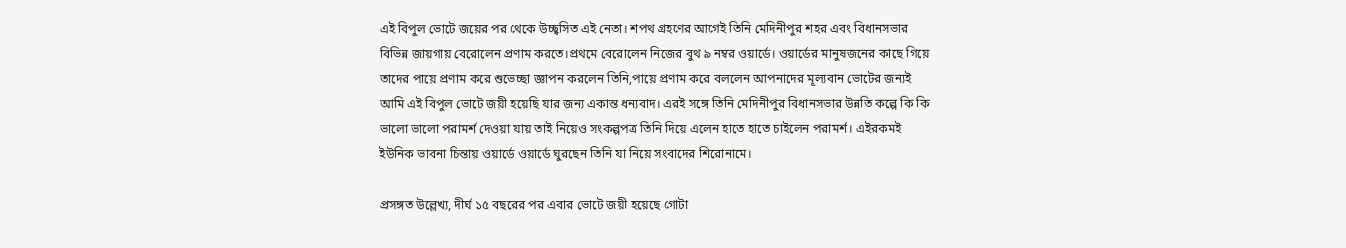এই বিপুল ভোটে জয়ের পর থেকে উচ্ছ্বসিত এই নেতা। শপথ গ্রহণের আগেই তিনি মেদিনীপুর শহর এবং বিধানসভার বিভিন্ন জায়গায় বেরোলেন প্রণাম করতে।প্রথমে বেরোলেন নিজের বুথ ৯ নম্বর ওয়ার্ডে। ওয়ার্ডের মানুষজনের কাছে গিয়ে তাদের পায়ে প্রণাম করে শুভেচ্ছা জ্ঞাপন করলেন তিনি,পায়ে প্রণাম করে বললেন আপনাদের মূল্যবান ভোটের জন্যই আমি এই বিপুল ভোটে জয়ী হয়েছি যার জন্য একান্ত ধন্যবাদ। এরই সঙ্গে তিনি মেদিনীপুর বিধানসভার উন্নতি কল্পে কি কি ভালো ভালো পরামর্শ দেওয়া যায় তাই নিয়েও সংকল্পপত্র তিনি দিয়ে এলেন হাতে হাতে চাইলেন পরামর্শ। এইরকমই ইউনিক ভাবনা চিন্তায় ওয়ার্ডে ওয়ার্ডে ঘুরছেন তিনি যা নিয়ে সংবাদের শিরোনামে।

প্রসঙ্গত উল্লেখ্য, দীর্ঘ ১৫ বছরের পর এবার ভোটে জয়ী হয়েছে গোটা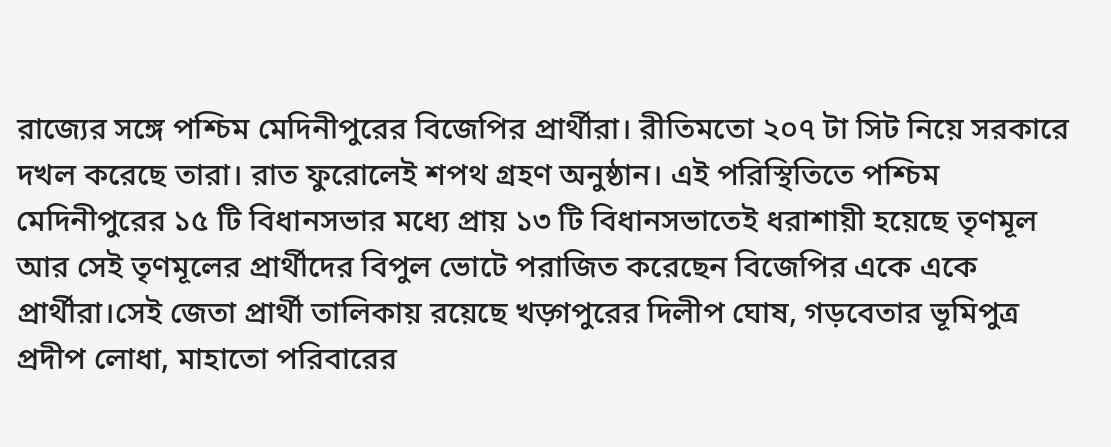রাজ্যের সঙ্গে পশ্চিম মেদিনীপুরের বিজেপির প্রার্থীরা। রীতিমতো ২০৭ টা সিট নিয়ে সরকারে দখল করেছে তারা। রাত ফুরোলেই শপথ গ্রহণ অনুষ্ঠান। এই পরিস্থিতিতে পশ্চিম মেদিনীপুরের ১৫ টি বিধানসভার মধ্যে প্রায় ১৩ টি বিধানসভাতেই ধরাশায়ী হয়েছে তৃণমূল আর সেই তৃণমূলের প্রার্থীদের বিপুল ভোটে পরাজিত করেছেন বিজেপির একে একে প্রার্থীরা।সেই জেতা প্রার্থী তালিকায় রয়েছে খড়্গপুরের দিলীপ ঘোষ, গড়বেতার ভূমিপুত্র প্রদীপ লোধা, মাহাতো পরিবারের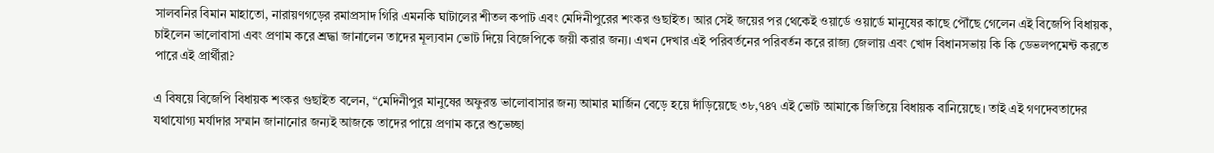সালবনির বিমান মাহাতো, নারায়ণগড়ের রমাপ্রসাদ গিরি এমনকি ঘাটালের শীতল কপাট এবং মেদিনীপুরের শংকর গুছাইত। আর সেই জয়ের পর থেকেই ওয়ার্ডে ওয়ার্ডে মানুষের কাছে পৌঁছে গেলেন এই বিজেপি বিধায়ক, চাইলেন ভালোবাসা এবং প্রণাম করে শ্রদ্ধা জানালেন তাদের মূল্যবান ভোট দিয়ে বিজেপিকে জয়ী করার জন্য। এখন দেখার এই পরিবর্তনের পরিবর্তন করে রাজ্য জেলায় এবং খোদ বিধানসভায় কি কি ডেভলপমেন্ট করতে পারে এই প্রার্থীরা?

এ বিষয়ে বিজেপি বিধায়ক শংকর গুছাইত বলেন, “মেদিনীপুর মানুষের অফুরন্ত ভালোবাসার জন্য আমার মার্জিন বেড়ে হয়ে দাঁড়িয়েছে ৩৮,৭৪৭ এই ভোট আমাকে জিতিয়ে বিধায়ক বানিয়েছে। তাই এই গণদেবতাদের যথাযোগ্য মর্যাদার সম্মান জানানোর জন্যই আজকে তাদের পায়ে প্রণাম করে শুভেচ্ছা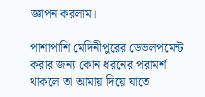জ্ঞাপন করলাম।

পাশাপাশি মেদিনীপুরের ডেভলপমেন্ট করার জন্য কোন ধরনের পরামর্শ থাকলে তা আমায় দিয়ে যাতে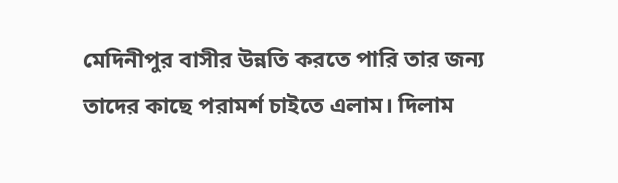মেদিনীপুর বাসীর উন্নতি করতে পারি তার জন্য তাদের কাছে পরামর্শ চাইতে এলাম। দিলাম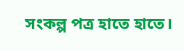সংকল্প পত্র হাতে হাতে।